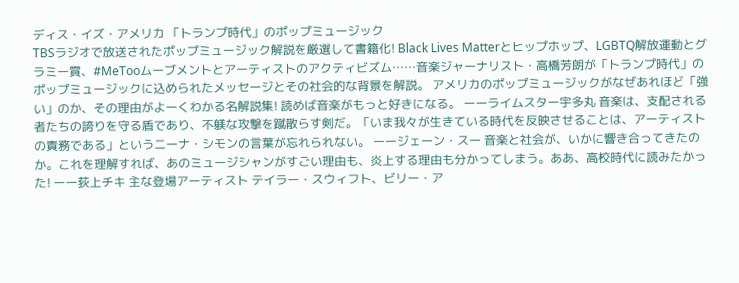ディス・イズ・アメリカ 「トランプ時代」のポップミュージック
TBSラジオで放送されたポップミュージック解説を厳選して書籍化! Black Lives Matterとヒップホップ、LGBTQ解放運動とグラミー賞、#MeTooムーブメントとアーティストのアクティビズム……音楽ジャーナリスト・高橋芳朗が「トランプ時代」のポップミュージックに込められたメッセージとその社会的な背景を解説。 アメリカのポップミュージックがなぜあれほど「強い」のか、その理由がよーくわかる名解説集! 読めば音楽がもっと好きになる。 ーーライムスター宇多丸 音楽は、支配される者たちの誇りを守る盾であり、不躾な攻撃を蹴散らす剣だ。「いま我々が生きている時代を反映させることは、アーティストの責務である」というニーナ・シモンの言葉が忘れられない。 ーージェーン・スー 音楽と社会が、いかに響き合ってきたのか。これを理解すれば、あのミュージシャンがすごい理由も、炎上する理由も分かってしまう。ああ、高校時代に読みたかった! ーー荻上チキ 主な登場アーティスト テイラー・スウィフト、ビリー・ア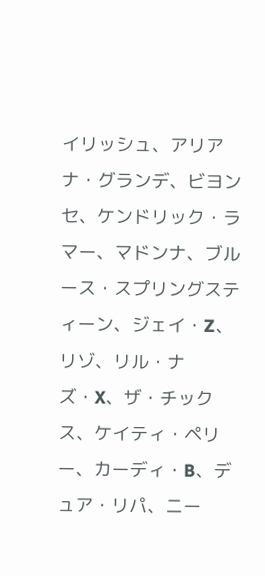イリッシュ、アリアナ・グランデ、ビヨンセ、ケンドリック・ラマー、マドンナ、ブルース・スプリングスティーン、ジェイ・Z、リゾ、リル・ナズ・X、ザ・チックス、ケイティ・ペリー、カーディ・B、デュア・リパ、ニー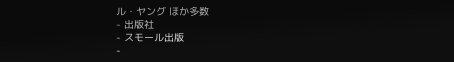ル・ヤング ほか多数
- 出版社
- スモール出版
-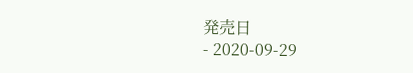発売日
- 2020-09-29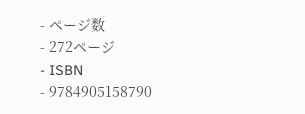- ページ数
- 272ページ
- ISBN
- 9784905158790